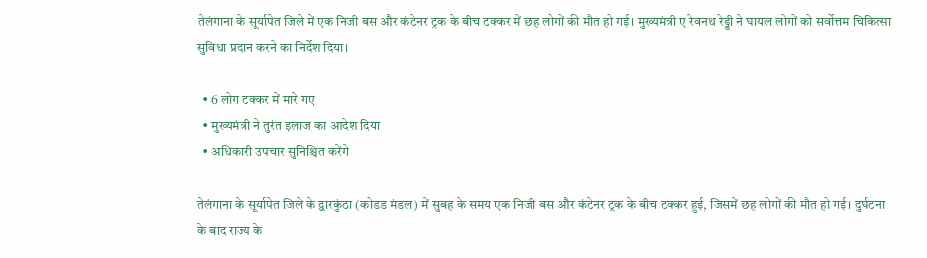तेलंगाना के सूर्यापेत जिले में एक निजी बस और कंटेनर ट्रक के बीच टक्कर में छह लोगों की मौत हो गई। मुख्यमंत्री ए रेवनथ रेड्डी ने घायल लोगों को सर्वोत्तम चिकित्सा सुविधा प्रदान करने का निर्देश दिया।

  • 6 लोग टक्कर में मारे गए
  • मुख्यमंत्री ने तुरंत इलाज का आदेश दिया
  • अधिकारी उपचार सुनिश्चित करेंगे

तेलंगाना के सूर्यापेत जिले के द्वारकुंठा (कोडड मंडल) में सुबह के समय एक निजी बस और कंटेनर ट्रक के बीच टक्कर हुई, जिसमें छह लोगों की मौत हो गई। दुर्घटना के बाद राज्य के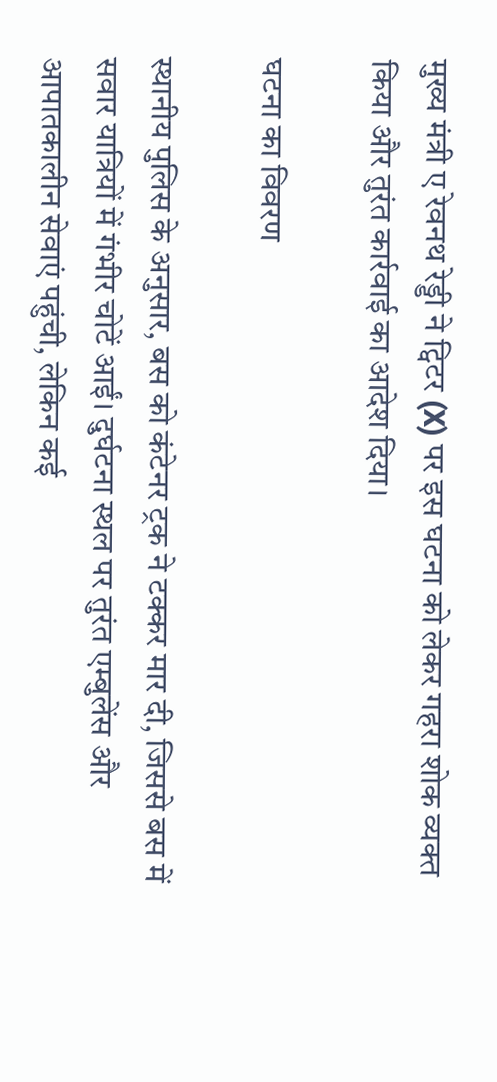मुख्य मंत्री ए रेवनथ रेड्डी ने ट्विटर (X) पर इस घटना को लेकर गहरा शोक व्यक्त किया और तुरंत कार्रवाई का आदेश दिया।

घटना का विवरण

स्थानीय पुलिस के अनुसार, बस को कंटेनर ट्रक ने टक्कर मार दी, जिससे बस में सवार यात्रियों में गंभीर चोटें आईं। दुर्घटना स्थल पर तुरंत एम्बुलेंस और आपातकालीन सेवाएं पहुंची, लेकिन कई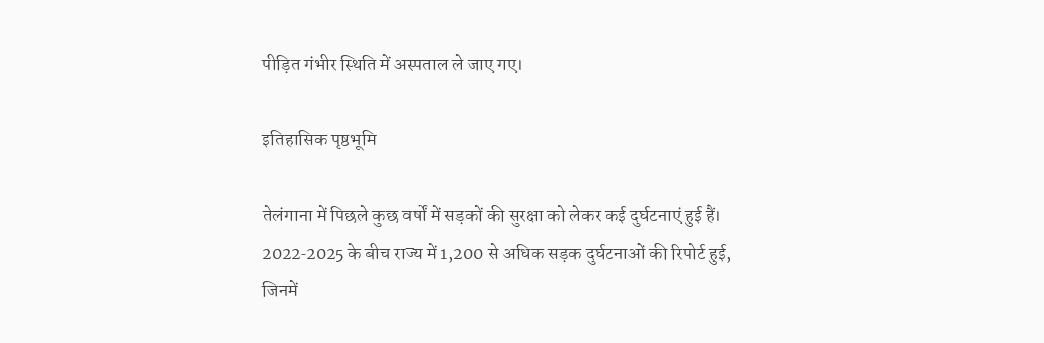पीड़ित गंभीर स्थिति में अस्पताल ले जाए गए।

इतिहासिक पृष्ठभूमि

तेलंगाना में पिछले कुछ वर्षों में सड़कों की सुरक्षा को लेकर कई दुर्घटनाएं हुई हैं। 2022‑2025 के बीच राज्य में 1,200 से अधिक सड़क दुर्घटनाओं की रिपोर्ट हुई, जिनमें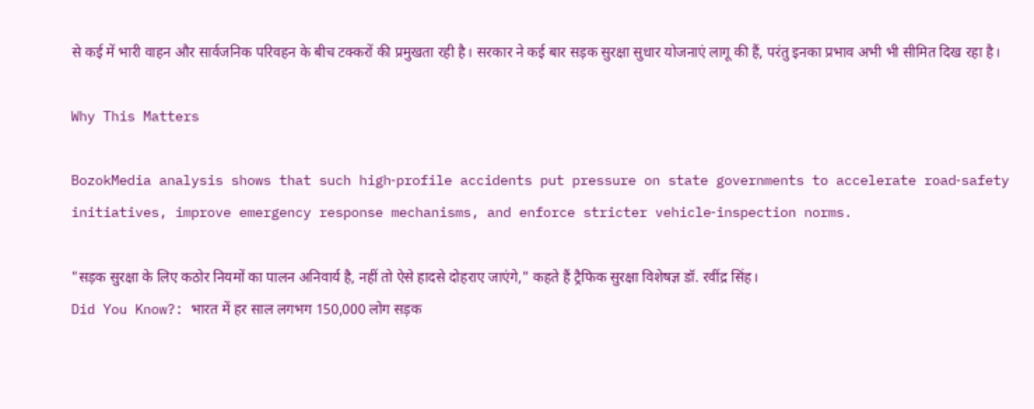से कई में भारी वाहन और सार्वजनिक परिवहन के बीच टक्करों की प्रमुखता रही है। सरकार ने कई बार सड़क सुरक्षा सुधार योजनाएं लागू की हैं, परंतु इनका प्रभाव अभी भी सीमित दिख रहा है।

Why This Matters

BozokMedia analysis shows that such high‑profile accidents put pressure on state governments to accelerate road‑safety initiatives, improve emergency response mechanisms, and enforce stricter vehicle‑inspection norms.

"सड़क सुरक्षा के लिए कठोर नियमों का पालन अनिवार्य है, नहीं तो ऐसे हादसे दोहराए जाएंगे," कहते हैं ट्रैफिक सुरक्षा विशेषज्ञ डॉ. रवींद्र सिंह।
Did You Know?: भारत में हर साल लगभग 150,000 लोग सड़क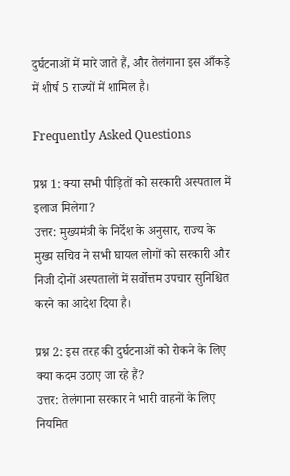दुर्घटनाओं में मारे जाते हैं, और तेलंगाना इस आँकड़े में शीर्ष 5 राज्यों में शामिल है।

Frequently Asked Questions

प्रश्न 1: क्या सभी पीड़ितों को सरकारी अस्पताल में इलाज मिलेगा?
उत्तर: मुख्यमंत्री के निर्देश के अनुसार, राज्य के मुख्य सचिव ने सभी घायल लोगों को सरकारी और निजी दोनों अस्पतालों में सर्वोत्तम उपचार सुनिश्चित करने का आदेश दिया है।

प्रश्न 2: इस तरह की दुर्घटनाओं को रोकने के लिए क्या कदम उठाए जा रहे हैं?
उत्तर: तेलंगाना सरकार ने भारी वाहनों के लिए नियमित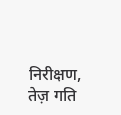निरीक्षण, तेज़ गति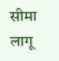सीमा लागू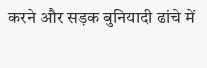करने और सड़क बुनियादी ढांचे में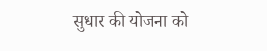सुधार की योजना को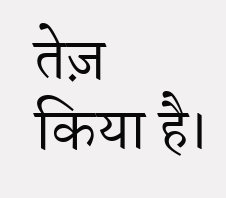तेज़ किया है।